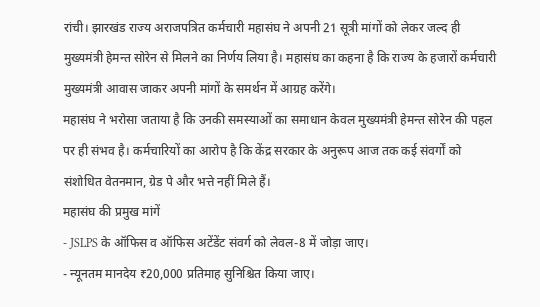रांची। झारखंड राज्य अराजपत्रित कर्मचारी महासंघ ने अपनी 21 सूत्री मांगों को लेकर जल्द ही मुख्यमंत्री हेमन्त सोरेन से मिलने का निर्णय लिया है। महासंघ का कहना है कि राज्य के हजारों कर्मचारी मुख्यमंत्री आवास जाकर अपनी मांगों के समर्थन में आग्रह करेंगे।
महासंघ ने भरोसा जताया है कि उनकी समस्याओं का समाधान केवल मुख्यमंत्री हेमन्त सोरेन की पहल पर ही संभव है। कर्मचारियों का आरोप है कि केंद्र सरकार के अनुरूप आज तक कई संवर्गों को संशोधित वेतनमान, ग्रेड पे और भत्ते नहीं मिले हैं।
महासंघ की प्रमुख मांगें
- JSLPS के ऑफिस व ऑफिस अटेंडेंट संवर्ग को लेवल-8 में जोड़ा जाए।
- न्यूनतम मानदेय ₹20,000 प्रतिमाह सुनिश्चित किया जाए।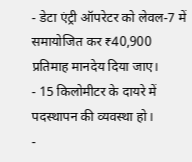- डेटा एंट्री ऑपरेटर को लेवल-7 में समायोजित कर ₹40,900 प्रतिमाह मानदेय दिया जाए।
- 15 किलोमीटर के दायरे में पदस्थापन की व्यवस्था हो।
-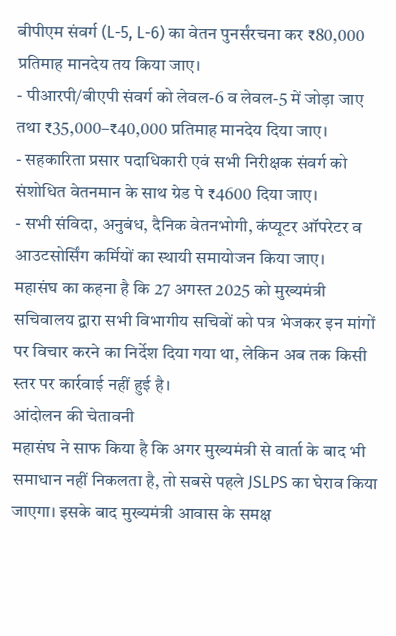बीपीएम संवर्ग (L-5, L-6) का वेतन पुनर्संरचना कर ₹80,000 प्रतिमाह मानदेय तय किया जाए।
- पीआरपी/बीएपी संवर्ग को लेवल-6 व लेवल-5 में जोड़ा जाए तथा ₹35,000–₹40,000 प्रतिमाह मानदेय दिया जाए।
- सहकारिता प्रसार पदाधिकारी एवं सभी निरीक्षक संवर्ग को संशोधित वेतनमान के साथ ग्रेड पे ₹4600 दिया जाए।
- सभी संविदा, अनुबंध, दैनिक वेतनभोगी, कंप्यूटर ऑपरेटर व आउटसोर्सिंग कर्मियों का स्थायी समायोजन किया जाए।
महासंघ का कहना है कि 27 अगस्त 2025 को मुख्यमंत्री सचिवालय द्वारा सभी विभागीय सचिवों को पत्र भेजकर इन मांगों पर विचार करने का निर्देश दिया गया था, लेकिन अब तक किसी स्तर पर कार्रवाई नहीं हुई है।
आंदोलन की चेतावनी
महासंघ ने साफ किया है कि अगर मुख्यमंत्री से वार्ता के बाद भी समाधान नहीं निकलता है, तो सबसे पहले JSLPS का घेराव किया जाएगा। इसके बाद मुख्यमंत्री आवास के समक्ष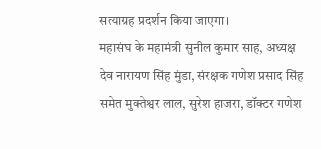सत्याग्रह प्रदर्शन किया जाएगा।
महासंघ के महामंत्री सुनील कुमार साह, अध्यक्ष देव नारायण सिंह मुंडा, संरक्षक गणेश प्रसाद सिंह समेत मुक्तेश्वर लाल, सुरेश हाजरा, डॉक्टर गणेश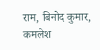राम, बिनोद कुमार, कमलेश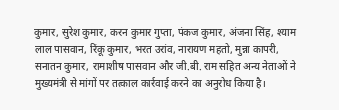कुमार, सुरेश कुमार, करन कुमार गुप्ता, पंकज कुमार, अंजना सिंह, श्याम लाल पासवान, रिंकू कुमार, भरत उरांव, नारायण महतो, मुन्ना कापरी, सनातन कुमार, रामाशीष पासवान और जी.बी. राम सहित अन्य नेताओं ने मुख्यमंत्री से मांगों पर तत्काल कार्रवाई करने का अनुरोध किया है।